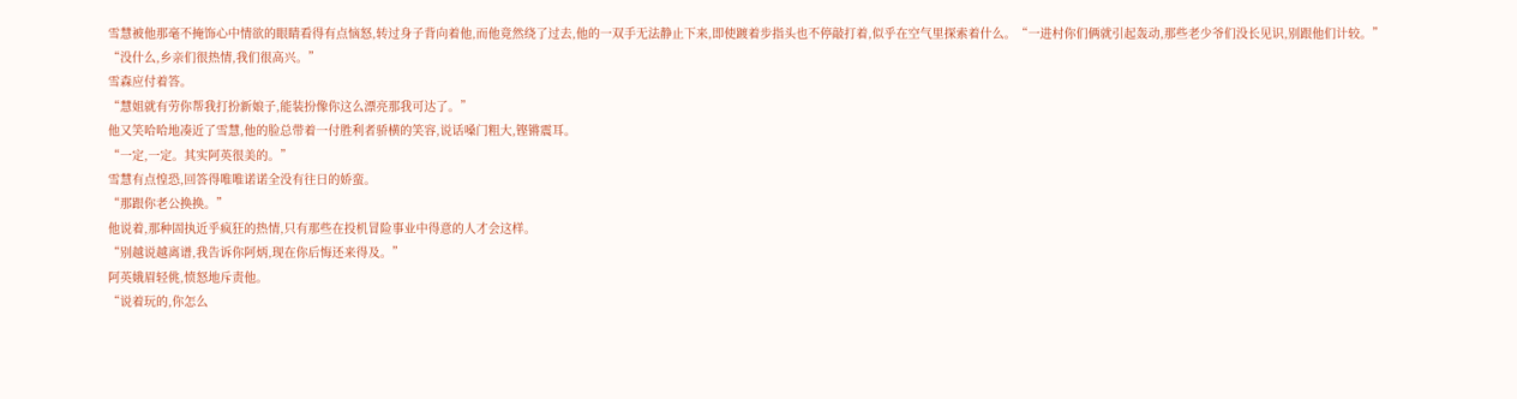雪慧被他那毫不掩饰心中情欲的眼睛看得有点恼怒,转过身子背向着他,而他竟然绕了过去,他的一双手无法静止下来,即使踱着步指头也不停敲打着,似乎在空气里探索着什么。“一进村你们俩就引起轰动,那些老少爷们没长见识,别跟他们计较。”
“没什么,乡亲们很热情,我们很高兴。”
雪森应付着答。
“慧姐就有劳你帮我打扮新娘子,能装扮像你这么漂亮那我可达了。”
他又笑哈哈地凑近了雪慧,他的脸总带着一付胜利者骄横的笑容,说话嗓门粗大,铿锵震耳。
“一定,一定。其实阿英很美的。”
雪慧有点惶恐,回答得唯唯诺诺全没有往日的娇蛮。
“那跟你老公换换。”
他说着,那种固执近乎疯狂的热情,只有那些在投机冒险事业中得意的人才会这样。
“别越说越离谱,我告诉你阿炳,现在你后悔还来得及。”
阿英娥眉轻佻,愤怒地斥责他。
“说着玩的,你怎么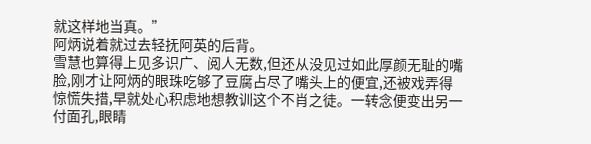就这样地当真。”
阿炳说着就过去轻抚阿英的后背。
雪慧也算得上见多识广、阅人无数,但还从没见过如此厚颜无耻的嘴脸,刚才让阿炳的眼珠吃够了豆腐占尽了嘴头上的便宜,还被戏弄得惊慌失措,早就处心积虑地想教训这个不肖之徒。一转念便变出另一付面孔,眼睛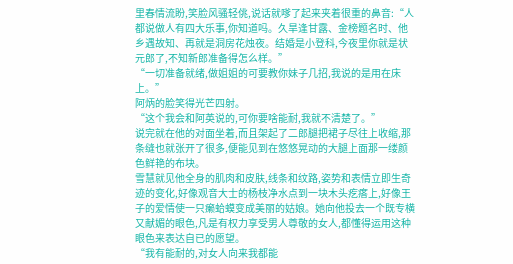里春情流盼,笑脸风骚轻佻,说话就嗲了起来夹着很重的鼻音:“人都说做人有四大乐事,你知道吗。久旱逢甘露、金榜题名时、他乡遇故知、再就是洞房花烛夜。结婚是小登科,今夜里你就是状元郎了,不知新郎准备得怎么样。”
“一切准备就绪,做姐姐的可要教你妹子几招,我说的是用在床上。”
阿炳的脸笑得光芒四射。
“这个我会和阿英说的,可你要啥能耐,我就不清楚了。”
说完就在他的对面坐着,而且架起了二郎腿把裙子尽往上收缩,那条缝也就张开了很多,便能见到在悠悠晃动的大腿上面那一缕颜色鲜艳的布块。
雪慧就见他全身的肌肉和皮肤,线条和纹路,姿势和表情立即生奇迹的变化,好像观音大士的杨枝净水点到一块木头疙瘩上,好像王子的爱情使一只癞蛤蟆变成美丽的姑娘。她向他投去一个既专横又献媚的眼色,凡是有权力享受男人尊敬的女人,都懂得运用这种眼色来表达自已的愿望。
“我有能耐的,对女人向来我都能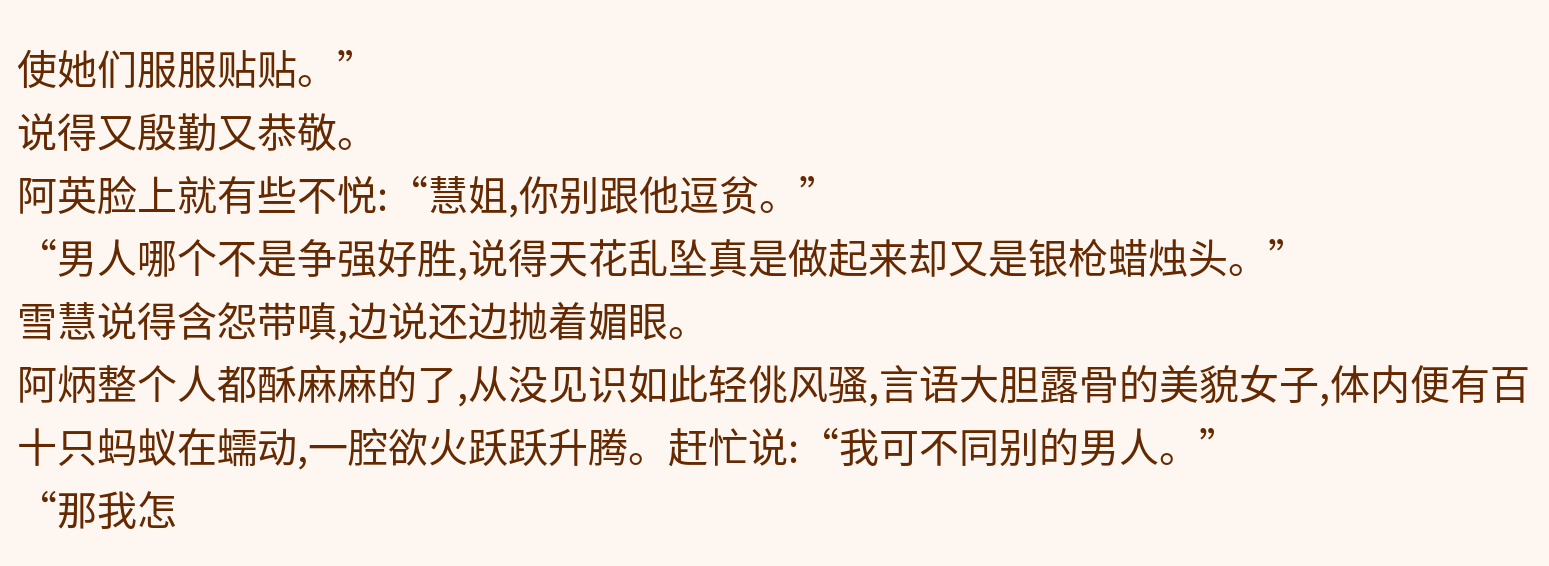使她们服服贴贴。”
说得又殷勤又恭敬。
阿英脸上就有些不悦:“慧姐,你别跟他逗贫。”
“男人哪个不是争强好胜,说得天花乱坠真是做起来却又是银枪蜡烛头。”
雪慧说得含怨带嗔,边说还边抛着媚眼。
阿炳整个人都酥麻麻的了,从没见识如此轻佻风骚,言语大胆露骨的美貌女子,体内便有百十只蚂蚁在蠕动,一腔欲火跃跃升腾。赶忙说:“我可不同别的男人。”
“那我怎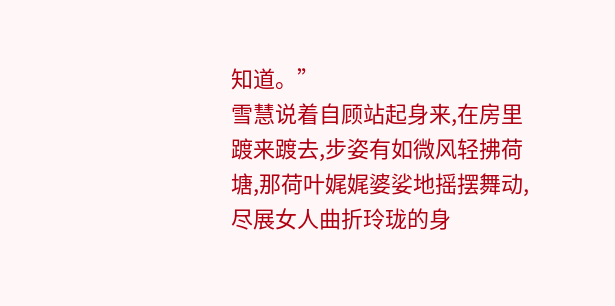知道。”
雪慧说着自顾站起身来,在房里踱来踱去,步姿有如微风轻拂荷塘,那荷叶娓娓婆娑地摇摆舞动,尽展女人曲折玲珑的身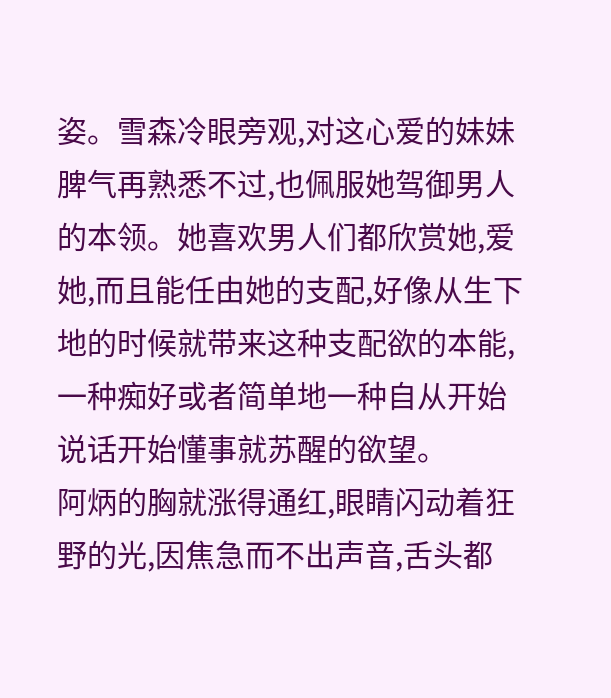姿。雪森冷眼旁观,对这心爱的妹妹脾气再熟悉不过,也佩服她驾御男人的本领。她喜欢男人们都欣赏她,爱她,而且能任由她的支配,好像从生下地的时候就带来这种支配欲的本能,一种痴好或者简单地一种自从开始说话开始懂事就苏醒的欲望。
阿炳的胸就涨得通红,眼睛闪动着狂野的光,因焦急而不出声音,舌头都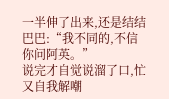一半伸了出来,还是结结巴巴:“我不同的,不信你问阿英。”
说完才自觉说溜了口,忙又自我解嘲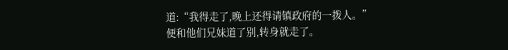道:“我得走了,晚上还得请镇政府的一拨人。”
便和他们兄妹道了别,转身就走了。